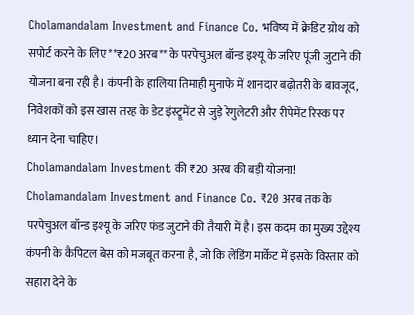Cholamandalam Investment and Finance Co. भविष्य में क्रेडिट ग्रोथ को सपोर्ट करने के लिए **₹20 अरब** के परपेचुअल बॉन्ड इश्यू के जरिए पूंजी जुटाने की योजना बना रही है। कंपनी के हालिया तिमाही मुनाफे में शानदार बढ़ोतरी के बावजूद, निवेशकों को इस खास तरह के डेट इंस्ट्रूमेंट से जुड़े रेगुलेटरी और रीपेमेंट रिस्क पर ध्यान देना चाहिए।
Cholamandalam Investment की ₹20 अरब की बड़ी योजना!
Cholamandalam Investment and Finance Co. ₹20 अरब तक के परपेचुअल बॉन्ड इश्यू के जरिए फंड जुटाने की तैयारी में है। इस कदम का मुख्य उद्देश्य कंपनी के कैपिटल बेस को मजबूत करना है, जो कि लेंडिंग मार्केट में इसके विस्तार को सहारा देने के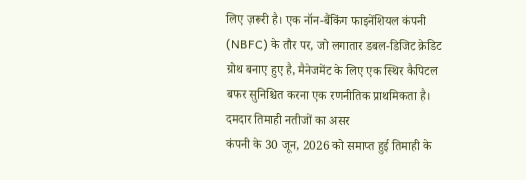लिए ज़रूरी है। एक नॉन-बैंकिंग फाइनेंशियल कंपनी (NBFC) के तौर पर, जो लगातार डबल-डिजिट क्रेडिट ग्रोथ बनाए हुए है, मैनेजमेंट के लिए एक स्थिर कैपिटल बफर सुनिश्चित करना एक रणनीतिक प्राथमिकता है।
दमदार तिमाही नतीजों का असर
कंपनी के 30 जून, 2026 को समाप्त हुई तिमाही के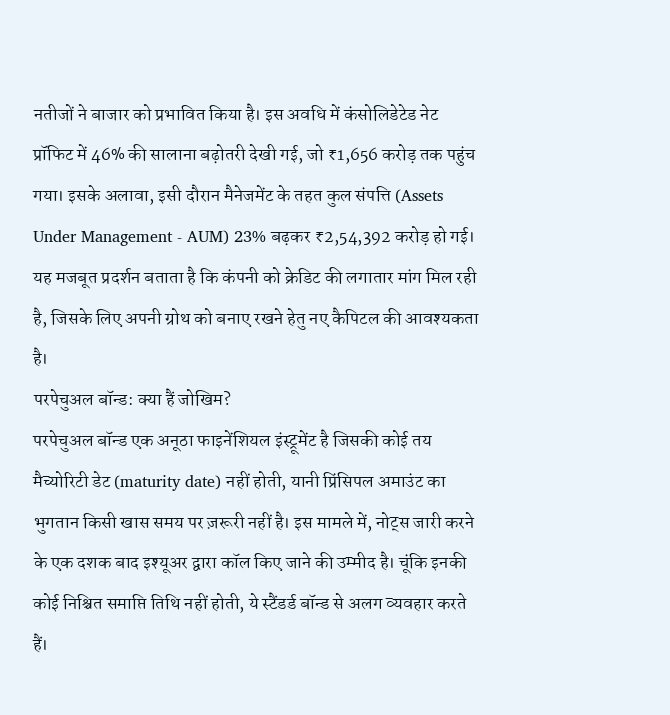नतीजों ने बाजार को प्रभावित किया है। इस अवधि में कंसोलिडेटेड नेट प्रॉफिट में 46% की सालाना बढ़ोतरी देखी गई, जो ₹1,656 करोड़ तक पहुंच गया। इसके अलावा, इसी दौरान मैनेजमेंट के तहत कुल संपत्ति (Assets Under Management - AUM) 23% बढ़कर ₹2,54,392 करोड़ हो गई। यह मजबूत प्रदर्शन बताता है कि कंपनी को क्रेडिट की लगातार मांग मिल रही है, जिसके लिए अपनी ग्रोथ को बनाए रखने हेतु नए कैपिटल की आवश्यकता है।
परपेचुअल बॉन्ड: क्या हैं जोखिम?
परपेचुअल बॉन्ड एक अनूठा फाइनेंशियल इंस्ट्रूमेंट है जिसकी कोई तय मैच्योरिटी डेट (maturity date) नहीं होती, यानी प्रिंसिपल अमाउंट का भुगतान किसी खास समय पर ज़रूरी नहीं है। इस मामले में, नोट्स जारी करने के एक दशक बाद इश्यूअर द्वारा कॉल किए जाने की उम्मीद है। चूंकि इनकी कोई निश्चित समाप्ति तिथि नहीं होती, ये स्टैंडर्ड बॉन्ड से अलग व्यवहार करते हैं।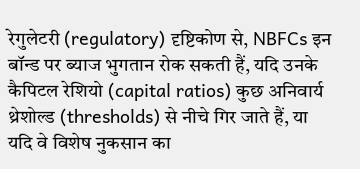रेगुलेटरी (regulatory) दृष्टिकोण से, NBFCs इन बॉन्ड पर ब्याज भुगतान रोक सकती हैं, यदि उनके कैपिटल रेशियो (capital ratios) कुछ अनिवार्य थ्रेशोल्ड (thresholds) से नीचे गिर जाते हैं, या यदि वे विशेष नुकसान का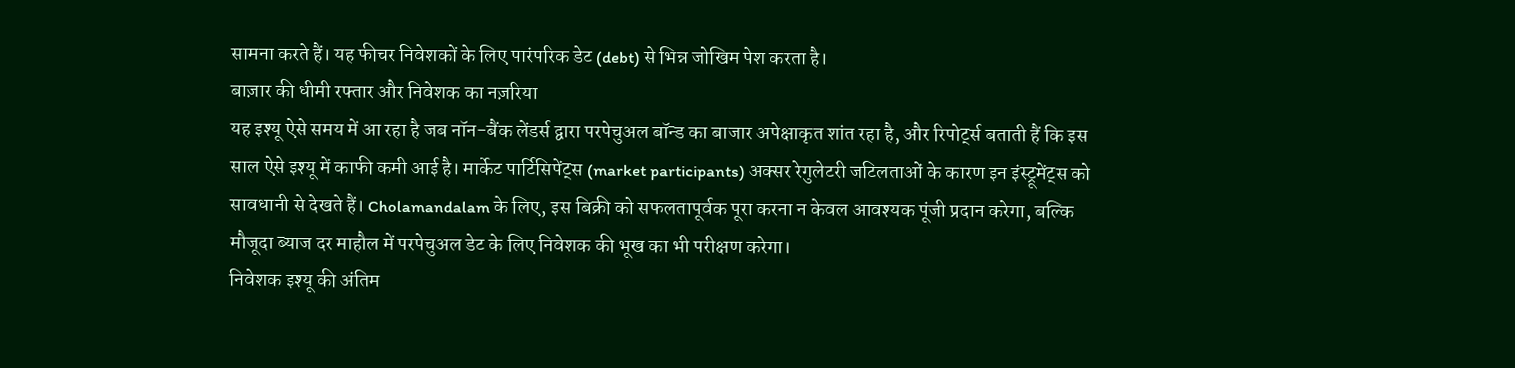सामना करते हैं। यह फीचर निवेशकों के लिए पारंपरिक डेट (debt) से भिन्न जोखिम पेश करता है।
बाज़ार की धीमी रफ्तार और निवेशक का नज़रिया
यह इश्यू ऐसे समय में आ रहा है जब नॉन-बैंक लेंडर्स द्वारा परपेचुअल बॉन्ड का बाजार अपेक्षाकृत शांत रहा है, और रिपोर्ट्स बताती हैं कि इस साल ऐसे इश्यू में काफी कमी आई है। मार्केट पार्टिसिपेंट्स (market participants) अक्सर रेगुलेटरी जटिलताओं के कारण इन इंस्ट्रूमेंट्स को सावधानी से देखते हैं। Cholamandalam के लिए, इस बिक्री को सफलतापूर्वक पूरा करना न केवल आवश्यक पूंजी प्रदान करेगा, बल्कि मौजूदा ब्याज दर माहौल में परपेचुअल डेट के लिए निवेशक की भूख का भी परीक्षण करेगा।
निवेशक इश्यू की अंतिम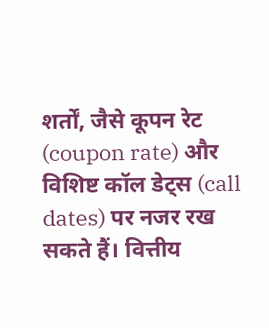शर्तों, जैसे कूपन रेट (coupon rate) और विशिष्ट कॉल डेट्स (call dates) पर नजर रख सकते हैं। वित्तीय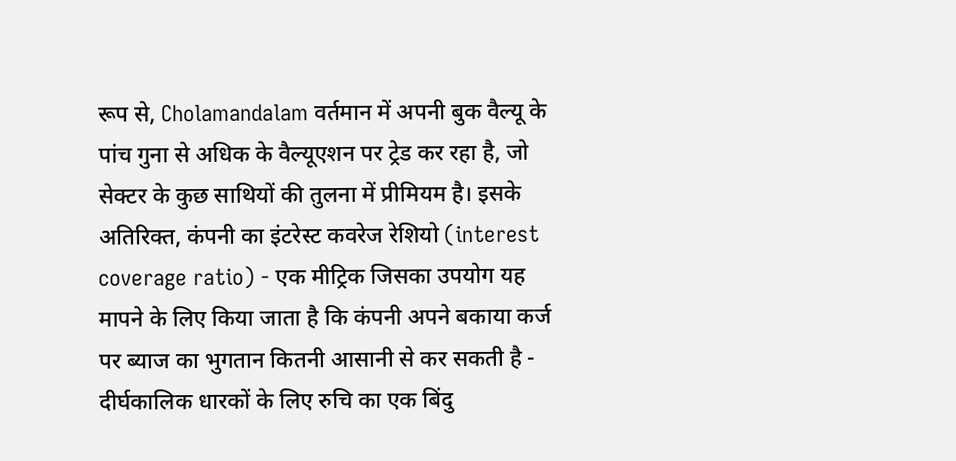रूप से, Cholamandalam वर्तमान में अपनी बुक वैल्यू के पांच गुना से अधिक के वैल्यूएशन पर ट्रेड कर रहा है, जो सेक्टर के कुछ साथियों की तुलना में प्रीमियम है। इसके अतिरिक्त, कंपनी का इंटरेस्ट कवरेज रेशियो (interest coverage ratio) - एक मीट्रिक जिसका उपयोग यह मापने के लिए किया जाता है कि कंपनी अपने बकाया कर्ज पर ब्याज का भुगतान कितनी आसानी से कर सकती है - दीर्घकालिक धारकों के लिए रुचि का एक बिंदु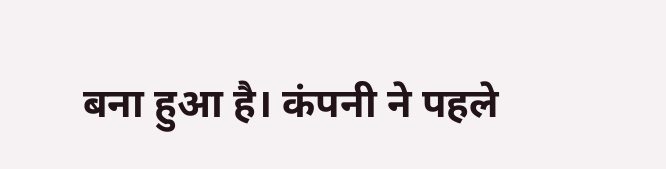बना हुआ है। कंपनी ने पहले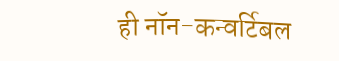ही नॉन-कन्वर्टिबल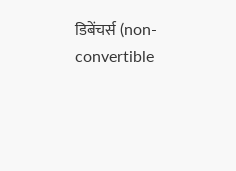डिबेंचर्स (non-convertible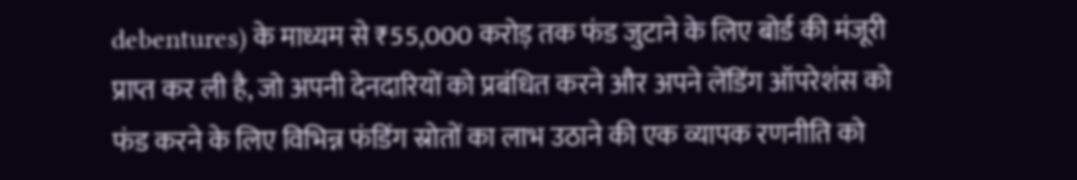debentures) के माध्यम से ₹55,000 करोड़ तक फंड जुटाने के लिए बोर्ड की मंजूरी प्राप्त कर ली है, जो अपनी देनदारियों को प्रबंधित करने और अपने लेंडिंग ऑपरेशंस को फंड करने के लिए विभिन्न फंडिंग स्रोतों का लाभ उठाने की एक व्यापक रणनीति को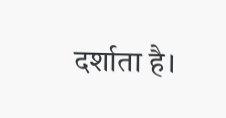दर्शाता है।